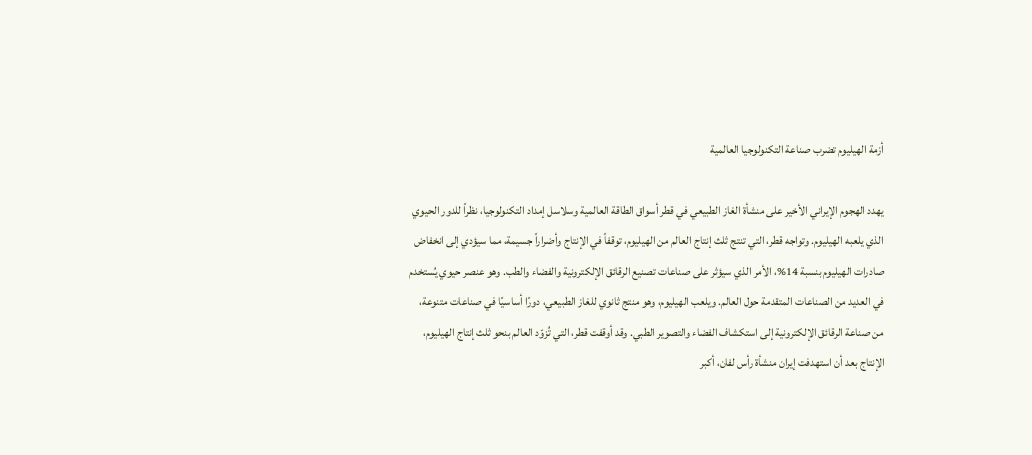أزمة الهيليوم تضرب صناعة التكنولوجيا العالمية

يهدد الهجوم الإيراني الأخير على منشأة الغاز الطبيعي في قطر أسواق الطاقة العالمية وسلاسل إمداد التكنولوجيا، نظراً للدور الحيوي الذي يلعبه الهيليوم. وتواجه قطر، التي تنتج ثلث إنتاج العالم من الهيليوم، توقفاً في الإنتاج وأضراراً جسيمة، مما سيؤدي إلى انخفاض صادرات الهيليوم بنسبة 14%، الأمر الذي سيؤثر على صناعات تصنيع الرقائق الإلكترونية والفضاء والطب. وهو عنصر حيوي يُستخدم في العديد من الصناعات المتقدمة حول العالم. ويلعب الهيليوم، وهو منتج ثانوي للغاز الطبيعي، دورًا أساسيًا في صناعات متنوعة، من صناعة الرقائق الإلكترونية إلى استكشاف الفضاء والتصوير الطبي. وقد أوقفت قطر، التي تُزوّد العالم بنحو ثلث إنتاج الهيليوم، الإنتاج بعد أن استهدفت إيران منشأة رأس لفان، أكبر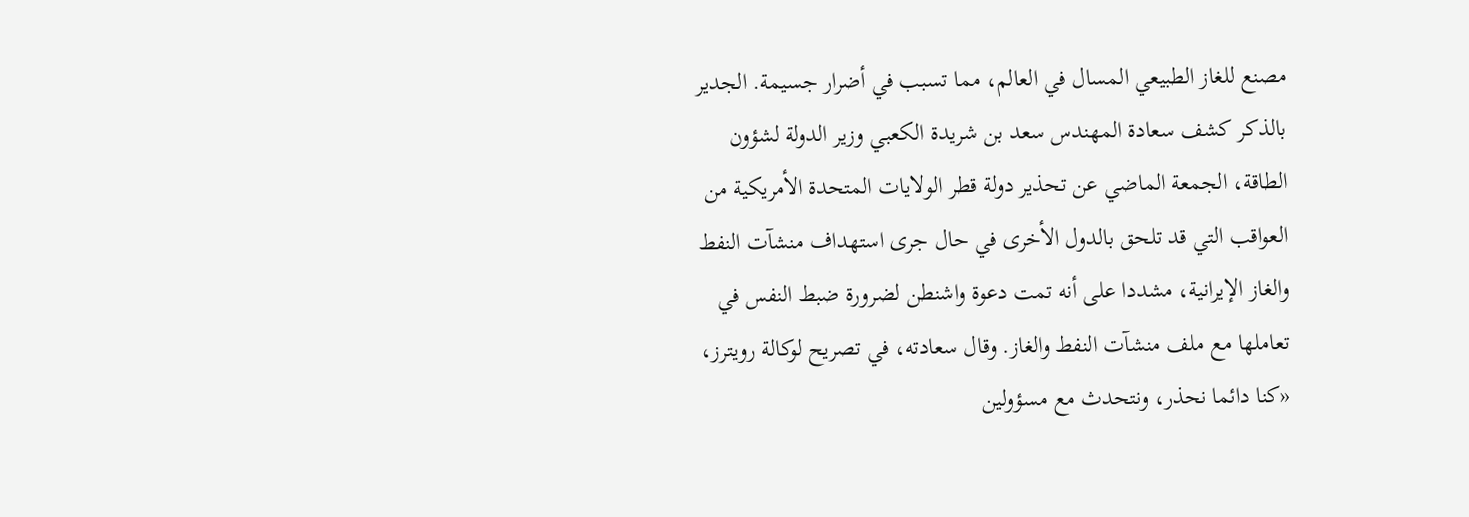مصنع للغاز الطبيعي المسال في العالم، مما تسبب في أضرار جسيمة. الجدير بالذكر كشف سعادة المهندس سعد بن شريدة الكعبي وزير الدولة لشؤون الطاقة، الجمعة الماضي عن تحذير دولة قطر الولايات المتحدة الأمريكية من العواقب التي قد تلحق بالدول الأخرى في حال جرى استهداف منشآت النفط والغاز الإيرانية، مشددا على أنه تمت دعوة واشنطن لضرورة ضبط النفس في تعاملها مع ملف منشآت النفط والغاز. وقال سعادته، في تصريح لوكالة رويترز، «كنا دائما نحذر، ونتحدث مع مسؤولين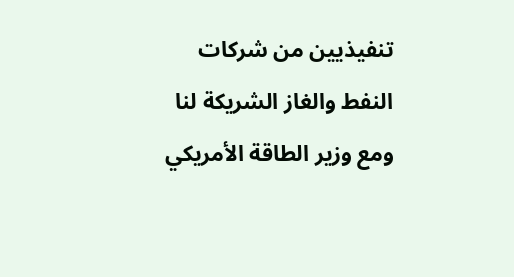تنفيذيين من شركات النفط والغاز الشريكة لنا ومع وزير الطاقة الأمريكي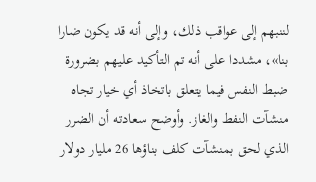لننبهم إلى عواقب ذلك، وإلى أنه قد يكون ضارا بنا»، مشددا على أنه تم التأكيد عليهم بضرورة ضبط النفس فيما يتعلق باتخاذ أي خيار تجاه منشآت النفط والغاز. وأوضح سعادته أن الضرر الذي لحق بمنشآت كلف بناؤها 26 مليار دولار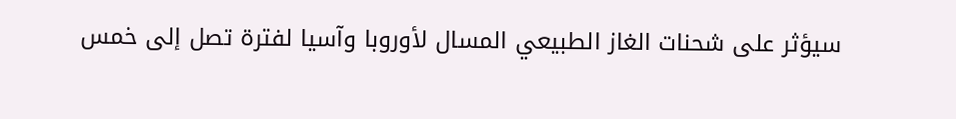سيؤثر على شحنات الغاز الطبيعي المسال لأوروبا وآسيا لفترة تصل إلى خمس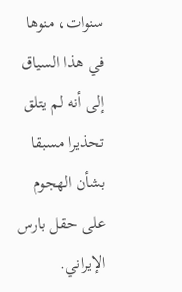سنوات، منوها في هذا السياق إلى أنه لم يتلق تحذيرا مسبقا بشأن الهجوم على حقل بارس الإيراني.